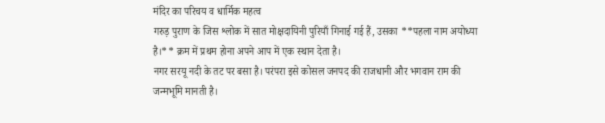मंदिर का परिचय व धार्मिक महत्व
गरुड़ पुराण के जिस श्लोक में सात मोक्षदायिनी पुरियाँ गिनाई गई हैं, उसका **पहला नाम अयोध्या है।** क्रम में प्रथम होना अपने आप में एक स्थान देता है।
नगर सरयू नदी के तट पर बसा है। परंपरा इसे कोसल जनपद की राजधानी और भगवान राम की जन्मभूमि मानती है।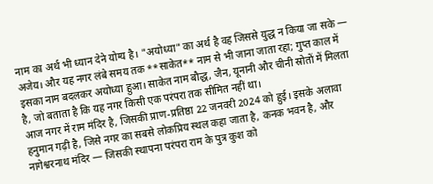नाम का अर्थ भी ध्यान देने योग्य है। "अयोध्या" का अर्थ है वह जिससे युद्ध न किया जा सके — अजेय। और यह नगर लंबे समय तक **साकेत** नाम से भी जाना जाता रहा; गुप्त काल में इसका नाम बदलकर अयोध्या हुआ। साकेत नाम बौद्ध, जैन, यूनानी और चीनी स्रोतों में मिलता है, जो बताता है कि यह नगर किसी एक परंपरा तक सीमित नहीं था।
आज नगर में राम मंदिर है, जिसकी प्राण-प्रतिष्ठा 22 जनवरी 2024 को हुई। इसके अलावा हनुमान गढ़ी है, जिसे नगर का सबसे लोकप्रिय स्थल कहा जाता है, कनक भवन है, और नागेश्वरनाथ मंदिर — जिसकी स्थापना परंपरा राम के पुत्र कुश को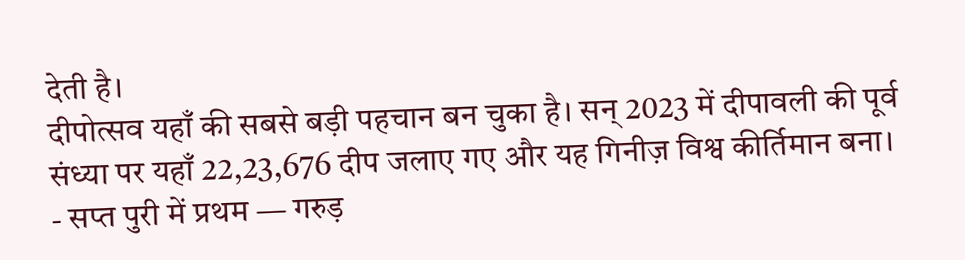देती है।
दीपोत्सव यहाँ की सबसे बड़ी पहचान बन चुका है। सन् 2023 में दीपावली की पूर्व संध्या पर यहाँ 22,23,676 दीप जलाए गए और यह गिनीज़ विश्व कीर्तिमान बना।
- सप्त पुरी में प्रथम — गरुड़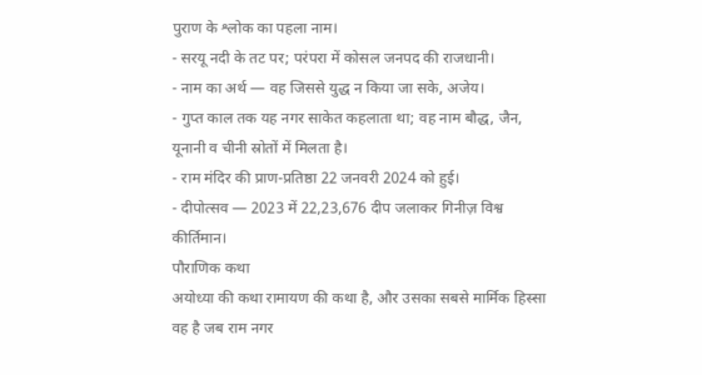पुराण के श्लोक का पहला नाम।
- सरयू नदी के तट पर; परंपरा में कोसल जनपद की राजधानी।
- नाम का अर्थ — वह जिससे युद्ध न किया जा सके, अजेय।
- गुप्त काल तक यह नगर साकेत कहलाता था; वह नाम बौद्ध, जैन, यूनानी व चीनी स्रोतों में मिलता है।
- राम मंदिर की प्राण-प्रतिष्ठा 22 जनवरी 2024 को हुई।
- दीपोत्सव — 2023 में 22,23,676 दीप जलाकर गिनीज़ विश्व कीर्तिमान।
पौराणिक कथा
अयोध्या की कथा रामायण की कथा है, और उसका सबसे मार्मिक हिस्सा वह है जब राम नगर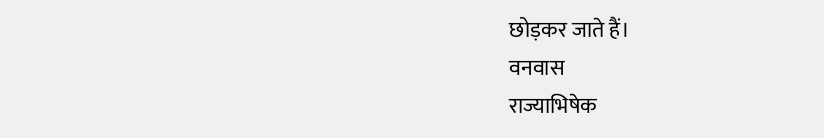छोड़कर जाते हैं।
वनवास
राज्याभिषेक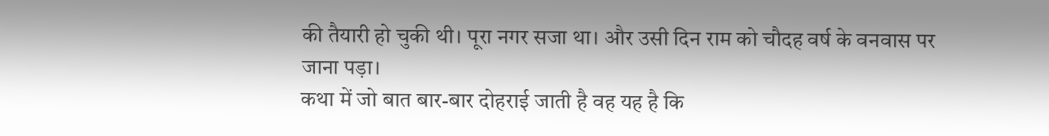की तैयारी हो चुकी थी। पूरा नगर सजा था। और उसी दिन राम को चौदह वर्ष के वनवास पर जाना पड़ा।
कथा में जो बात बार-बार दोहराई जाती है वह यह है कि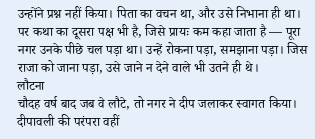उन्होंने प्रश्न नहीं किया। पिता का वचन था, और उसे निभाना ही था।
पर कथा का दूसरा पक्ष भी है, जिसे प्रायः कम कहा जाता है — पूरा नगर उनके पीछे चल पड़ा था। उन्हें रोकना पड़ा, समझाना पड़ा। जिस राजा को जाना पड़ा, उसे जाने न देने वाले भी उतने ही थे।
लौटना
चौदह वर्ष बाद जब वे लौटे, तो नगर ने दीप जलाकर स्वागत किया। दीपावली की परंपरा वहीं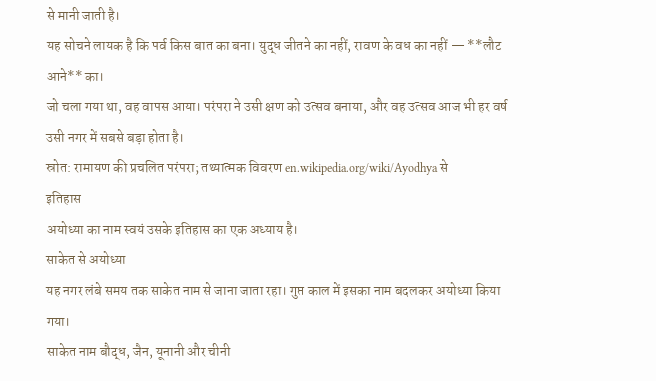से मानी जाती है।
यह सोचने लायक है कि पर्व किस बात का बना। युद्ध जीतने का नहीं, रावण के वध का नहीं — **लौट आने** का।
जो चला गया था, वह वापस आया। परंपरा ने उसी क्षण को उत्सव बनाया, और वह उत्सव आज भी हर वर्ष उसी नगर में सबसे बड़ा होता है।
स्रोत: रामायण की प्रचलित परंपरा; तथ्यात्मक विवरण en.wikipedia.org/wiki/Ayodhya से
इतिहास
अयोध्या का नाम स्वयं उसके इतिहास का एक अध्याय है।
साकेत से अयोध्या
यह नगर लंबे समय तक साकेत नाम से जाना जाता रहा। गुप्त काल में इसका नाम बदलकर अयोध्या किया गया।
साकेत नाम बौद्ध, जैन, यूनानी और चीनी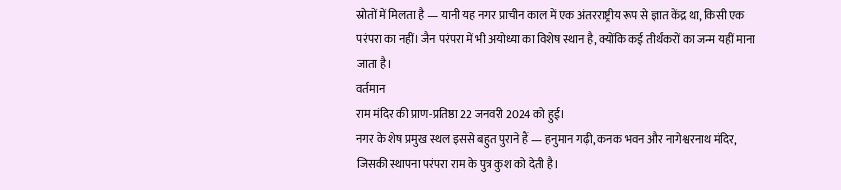स्रोतों में मिलता है — यानी यह नगर प्राचीन काल में एक अंतरराष्ट्रीय रूप से ज्ञात केंद्र था, किसी एक परंपरा का नहीं। जैन परंपरा में भी अयोध्या का विशेष स्थान है, क्योंकि कई तीर्थंकरों का जन्म यहीं माना जाता है।
वर्तमान
राम मंदिर की प्राण-प्रतिष्ठा 22 जनवरी 2024 को हुई।
नगर के शेष प्रमुख स्थल इससे बहुत पुराने हैं — हनुमान गढ़ी, कनक भवन और नागेश्वरनाथ मंदिर, जिसकी स्थापना परंपरा राम के पुत्र कुश को देती है।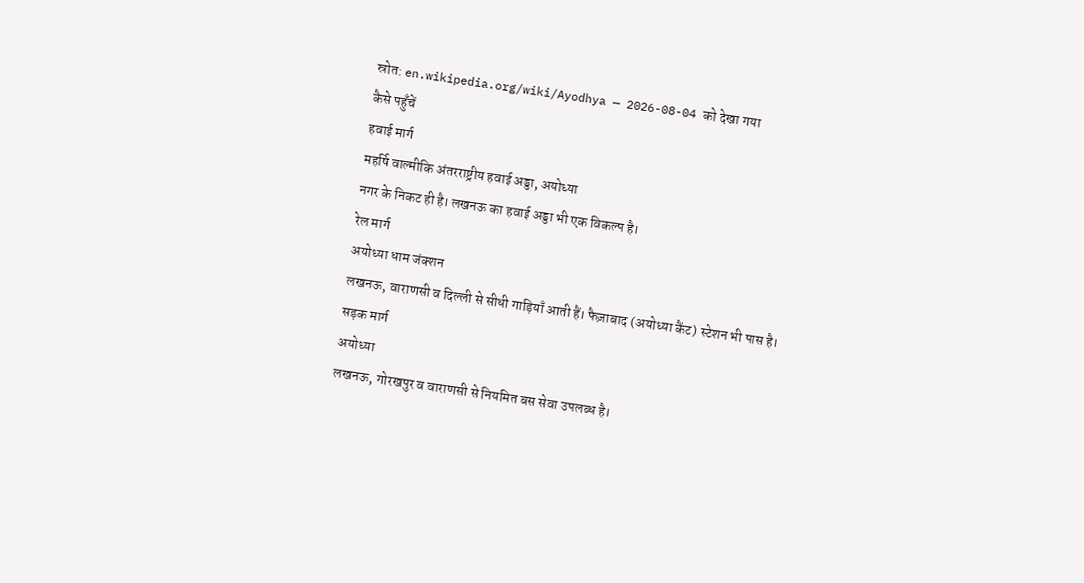स्रोत: en.wikipedia.org/wiki/Ayodhya — 2026-08-04 को देखा गया
कैसे पहुँचें
हवाई मार्ग
महर्षि वाल्मीकि अंतरराष्ट्रीय हवाई अड्डा, अयोध्या
नगर के निकट ही है। लखनऊ का हवाई अड्डा भी एक विकल्प है।
रेल मार्ग
अयोध्या धाम जंक्शन
लखनऊ, वाराणसी व दिल्ली से सीधी गाड़ियाँ आती हैं। फैज़ाबाद (अयोध्या कैंट) स्टेशन भी पास है।
सड़क मार्ग
अयोध्या
लखनऊ, गोरखपुर व वाराणसी से नियमित बस सेवा उपलब्ध है।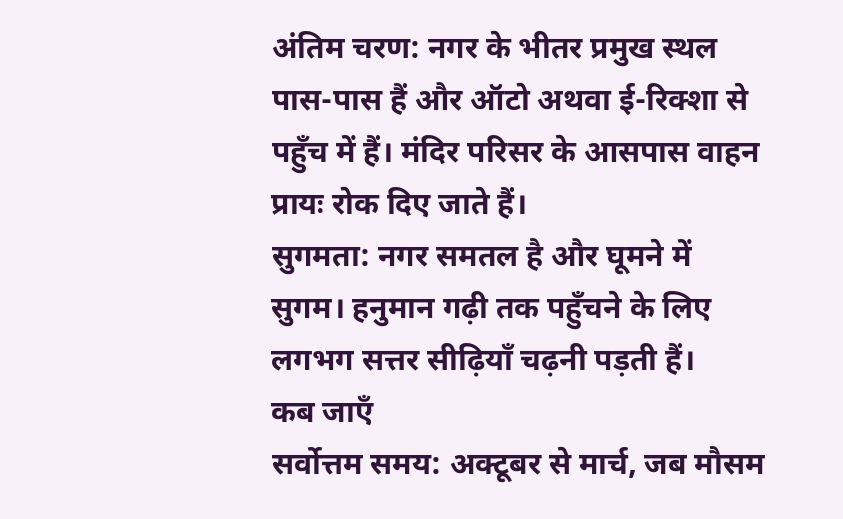अंतिम चरण: नगर के भीतर प्रमुख स्थल पास-पास हैं और ऑटो अथवा ई-रिक्शा से पहुँच में हैं। मंदिर परिसर के आसपास वाहन प्रायः रोक दिए जाते हैं।
सुगमता: नगर समतल है और घूमने में सुगम। हनुमान गढ़ी तक पहुँचने के लिए लगभग सत्तर सीढ़ियाँ चढ़नी पड़ती हैं।
कब जाएँ
सर्वोत्तम समय: अक्टूबर से मार्च, जब मौसम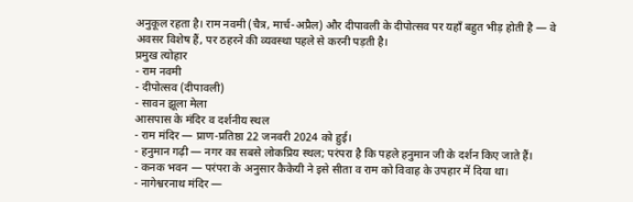अनुकूल रहता है। राम नवमी (चैत्र, मार्च-अप्रैल) और दीपावली के दीपोत्सव पर यहाँ बहुत भीड़ होती है — वे अवसर विशेष हैं, पर ठहरने की व्यवस्था पहले से करनी पड़ती है।
प्रमुख त्योहार
- राम नवमी
- दीपोत्सव (दीपावली)
- सावन झूला मेला
आसपास के मंदिर व दर्शनीय स्थल
- राम मंदिर — प्राण-प्रतिष्ठा 22 जनवरी 2024 को हुई।
- हनुमान गढ़ी — नगर का सबसे लोकप्रिय स्थल; परंपरा है कि पहले हनुमान जी के दर्शन किए जाते हैं।
- कनक भवन — परंपरा के अनुसार कैकेयी ने इसे सीता व राम को विवाह के उपहार में दिया था।
- नागेश्वरनाथ मंदिर —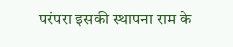परंपरा इसकी स्थापना राम के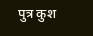पुत्र कुश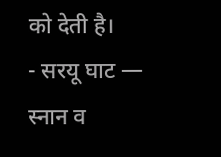को देती है।
- सरयू घाट — स्नान व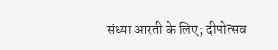संध्या आरती के लिए; दीपोत्सव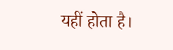यहीं होता है।